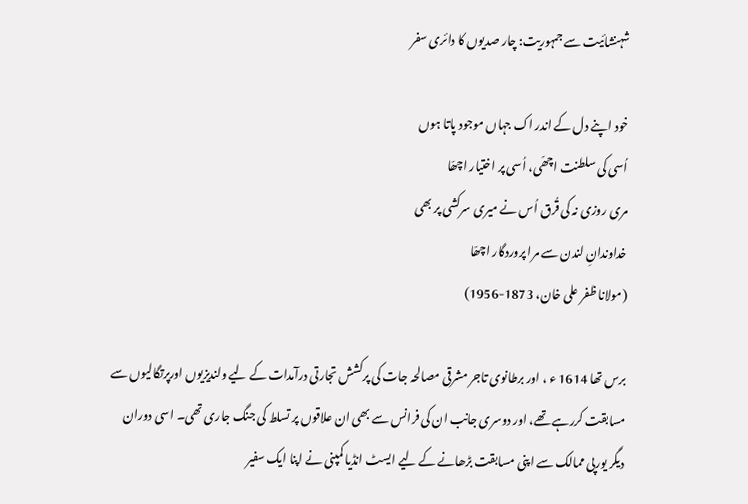شہنشائیت سے جمہوریت: چار صدیوں کا دائری سفر

خود اپنے دل کے اندر اک جہاں موجود پاتا ہوں
اُسی کی سلطنت اچھّی، اُسی پر اختیار اچھّا
مری روزی نہ کی قُرق اُس نے میری سرکشی پر بھی
خداوندانِ لندن سے مرا پروردگار اچھّا
(مولانا ظفر علی خان، 1873-1956)

برس تھا 1614 ء ، اور برطانوی تاجر مشرقی مصالحہ جات کی پرکشش تجارتی درآمدات کے لیے ولندیزیوں اورپرتگالیوں سے مسابقت کررہے تھے، اور دوسری جانب ان کی فرانس سے بھی ان علاقوں پر تسلط کی جنگ جاری تھی۔ اسی دوران دیگر یورپی ممالک سے اپنی مسابقت بڑھانے کے لیے ایسٹ انڈیا کمپنی نے اپنا ایک سفیر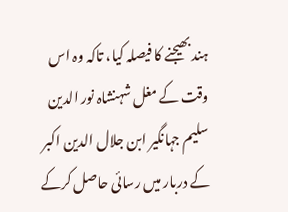ہند بھیجنے کا فیصلہ کیا، تاکہ وہ اس وقت کے مغل شہنشاہ نور الدین سلیم جہانگیر ابن جلال الدین اکبر کے دربار میں رسائی حاصل کرکے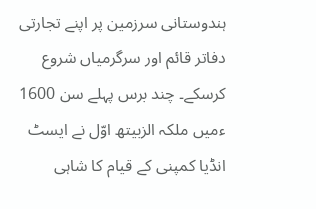ہندوستانی سرزمین پر اپنے تجارتی دفاتر قائم اور سرگرمیاں شروع کرسکے۔ چند برس پہلے سن 1600 ءمیں ملکہ الزبیتھ اوّل نے ایسٹ انڈیا کمپنی کے قیام کا شاہی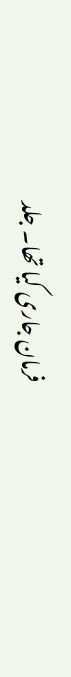فرمان جاری کیا تھا۔ جلد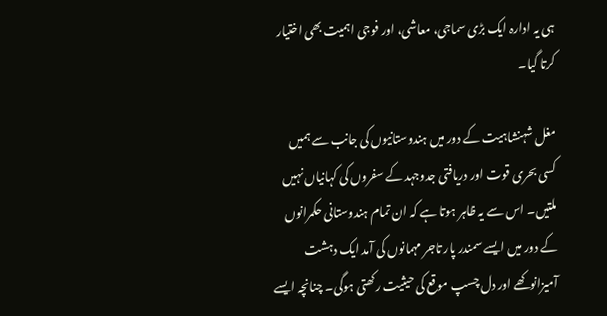ہی یہ ادارہ ایک بڑی سماجی، معاشی، اور فوجی اہمیت بھی اختیار کرتا گیا۔

مغل شہنشاہیت کے دور میں ہندوستانیوں کی جانب سے ہمیں کسی بحری قوت اور دریافتی جدوجہد کے سفروں کی کہانیاں نہیں ملتیں۔ اس سے یہ ظاہر ہوتا ہے کہ ان تمام ہندوستانی حکمرانوں کے دور میں ایسے سمندر پار تاجر مہمانوں کی آمد ایک دہشت آمیزانوکھے اور دل چسپ موقع کی حیثیت رکھتی ہوگی۔ چنانچہ ایسے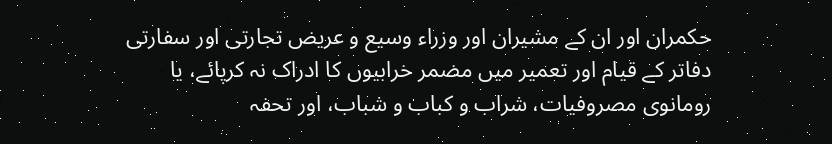حکمران اور ان کے مشیران اور وزراء وسیع و عریض تجارتی اور سفارتی دفاتر کے قیام اور تعمیر میں مضمر خرابیوں کا ادراک نہ کرپائے، یا رومانوی مصروفیات، شراب و کباب و شباب، اور تحفہ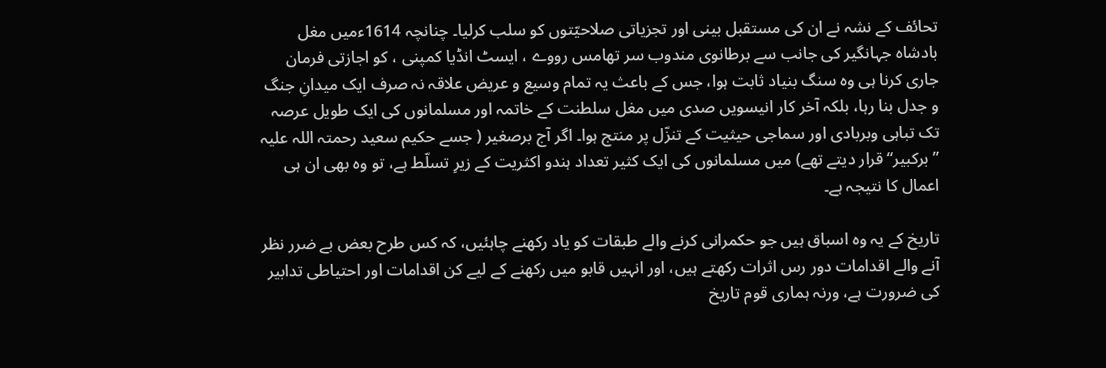تحائف کے نشہ نے ان کی مستقبل بینی اور تجزیاتی صلاحیّتوں کو سلب کرلیا۔ چنانچہ 1614ءمیں مغل بادشاہ جہانگیر کی جانب سے برطانوی مندوب سر تھامس رووے ، ایسٹ انڈیا کمپنی ، کو اجازتی فرمان جاری کرنا ہی وہ سنگ بنیاد ثابت ہوا، جس کے باعث یہ تمام وسیع و عریض علاقہ نہ صرف ایک میدانِ جنگ و جدل بنا رہا، بلکہ آخر کار انیسویں صدی میں مغل سلطنت کے خاتمہ اور مسلمانوں کی ایک طویل عرصہ تک تباہی وبربادی اور سماجی حیثیت کے تنزّل پر منتج ہوا۔ اگر آج برصغیر ( جسے حکیم سعید رحمتہ اللہ علیہ ”برکبیر“ قرار دیتے تھے) میں مسلمانوں کی ایک کثیر تعداد ہندو اکثریت کے زیرِ تسلّط ہے، تو وہ بھی ان ہی اعمال کا نتیجہ ہے۔

تاریخ کے یہ وہ اسباق ہیں جو حکمرانی کرنے والے طبقات کو یاد رکھنے چاہئیں، کہ کس طرح بعض بے ضرر نظر آنے والے اقدامات دور رس اثرات رکھتے ہیں، اور انہیں قابو میں رکھنے کے لیے کن اقدامات اور احتیاطی تدابیر کی ضرورت ہے، ورنہ ہماری قوم تاریخ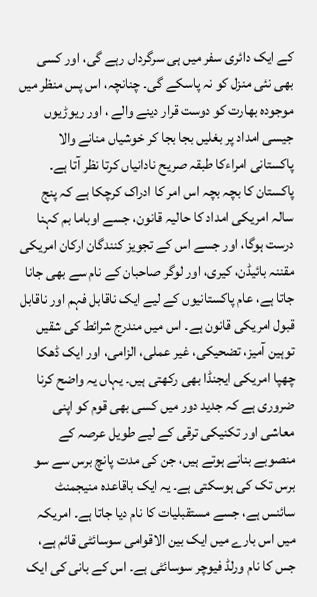کے ایک دائری سفر میں ہی سرگرداں رہے گی، اور کسی بھی نئی منزل کو نہ پاسکے گی۔ چنانچہ، اس پس منظر میں موجودہ بھارت کو دوست قرار دینے والے ، اور ریوڑیوں جیسی امداد پر بغلیں بجا بجا کر خوشیاں منانے والا پاکستانی امراءکا طبقہ صریح نادانیاں کرتا نظر آتا ہے۔ پاکستان کا بچہ بچہ اس امر کا ادراک کرچکا ہے کہ پنج سالہ امریکی امداد کا حالیہ قانون، جسے اوباما بم کہنا درست ہوگا، اور جسے اس کے تجویز کنندگان ارکان امریکی مقننہ بائیڈن، کیری، اور لوگر صاحبان کے نام سے بھی جانا جاتا ہے، عام پاکستانیوں کے لیے ایک ناقابل فہم اور ناقابل قبول امریکی قانون ہے۔ اس میں مندرج شرائط کی شقیں توہین آمیز، تضحیکی، غیر عملی، الزامی، اور ایک ڈھکا چھپا امریکی ایجنڈا بھی رکھتی ہیں۔ یہاں یہ واضح کرنا ضروری ہے کہ جدید دور میں کسی بھی قوم کو اپنی معاشی اور تکنیکی ترقی کے لیے طویل عرصہ کے منصوبے بنانے ہوتے ہیں، جن کی مدت پانچ برس سے سو برس تک کی ہوسکتی ہے۔ یہ ایک باقاعدہ منیجمنٹ سائنس ہے، جسے مستقبلیات کا نام دیا جاتا ہے۔ امریکہ میں اس بارے میں ایک بین الاقوامی سوسائٹی قائم ہے، جس کا نام ورلڈ فیوچر سوسائٹی ہے۔ اس کے بانی کی ایک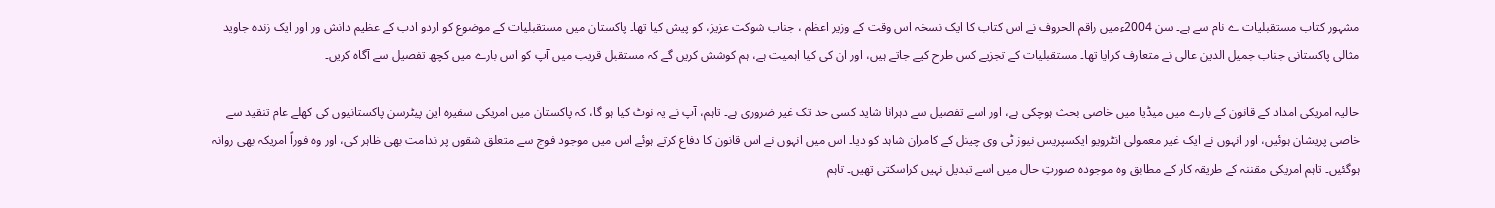مشہور کتاب مستقبلیات ے نام سے ہے۔ سن 2004ءمیں راقم الحروف نے اس کتاب کا ایک نسخہ اس وقت کے وزیر اعظم ، جناب شوکت عزیز، کو پیش کیا تھا۔ پاکستان میں مستقبلیات کے موضوع کو اردو ادب کے عظیم دانش ور اور ایک زندہ جاوید مثالی پاکستانی جناب جمیل الدین عالی نے متعارف کرایا تھا۔ مستقبلیات کے تجزیے کس طرح کیے جاتے ہیں، اور ان کی کیا اہمیت ہے، ہم کوشش کریں گے کہ مستقبل قریب میں آپ کو اس بارے میں کچھ تفصیل سے آگاہ کریں۔

حالیہ امریکی امداد کے قانون کے بارے میں میڈیا میں خاصی بحث ہوچکی ہے، اور اسے تفصیل سے دہرانا شاید کسی حد تک غیر ضروری ہے۔ تاہم، آپ نے یہ نوٹ کیا ہو گا، کہ پاکستان میں امریکی سفیرہ این پیٹرسن پاکستانیوں کی کھلے عام تنقید سے خاصی پریشان ہوئیں، اور انہوں نے ایک غیر معمولی انٹرویو ایکسپریس نیوز ٹی وی چینل کے کامران شاہد کو دیا۔ اس میں انہوں نے اس قانون کا دفاع کرتے ہوئے اس میں موجود فوج سے متعلق شقوں پر ندامت بھی ظاہر کی، اور وہ فوراً امریکہ بھی روانہ ہوگئیں۔ تاہم امریکی مقننہ کے طریقہ کار کے مطابق وہ موجودہ صورتِ حال میں اسے تبدیل نہیں کراسکتی تھیں۔ تاہم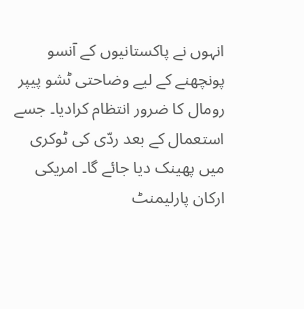انہوں نے پاکستانیوں کے آنسو پونچھنے کے لیے وضاحتی ٹشو پیپر رومال کا ضرور انتظام کرادیا۔ جسے استعمال کے بعد ردّی کی ٹوکری میں پھینک دیا جائے گا۔ امریکی ارکان پارلیمنٹ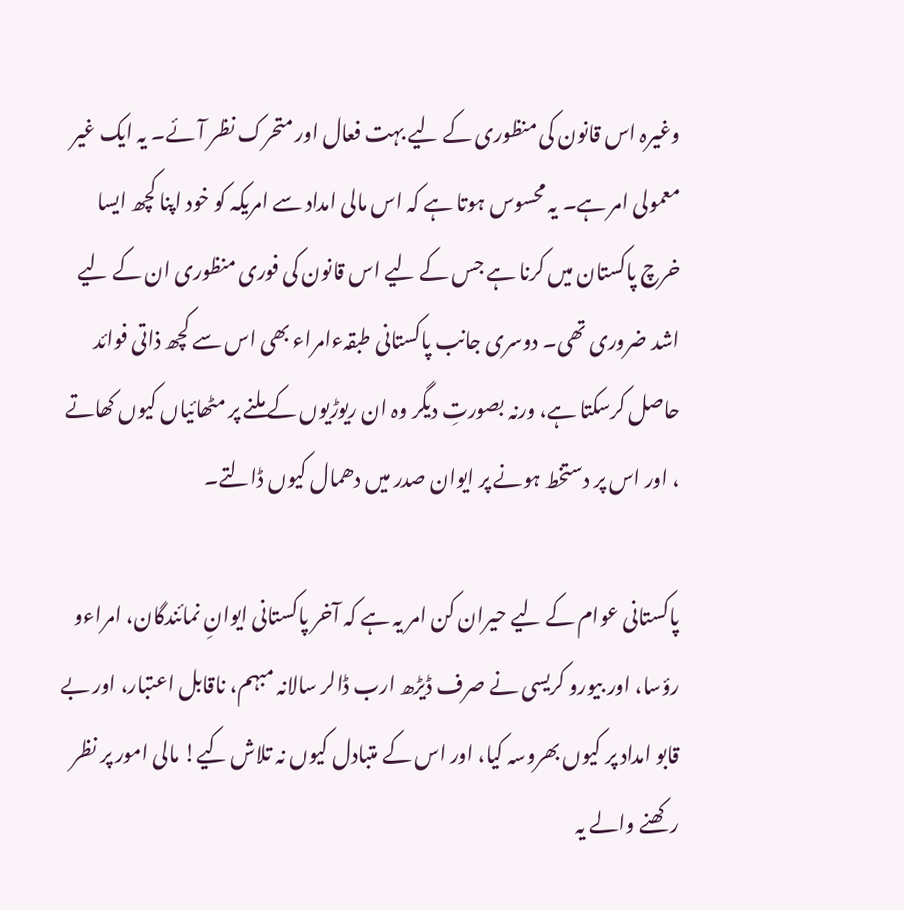وغیرہ اس قانون کی منظوری کے لیے بہت فعال اور متحرک نظر آئے۔ یہ ایک غیر معمولی امر ہے۔ یہ محسوس ہوتا ہے کہ اس مالی امداد سے امریکہ کو خود اپنا کچھ ایسا خرچ پاکستان میں کرنا ہے جس کے لیے اس قانون کی فوری منظوری ان کے لیے اشد ضروری تھی۔ دوسری جانب پاکستانی طبقہءامراء بھی اس سے کچھ ذاتی فوائد حاصل کرسکتا ہے، ورنہ بصورتِ دیگر وہ ان ریوڑیوں کے ملنے پر مٹھائیاں کیوں کھاتے ، اور اس پر دستخط ہونے پر ایوان صدر میں دھمال کیوں ڈالتے۔

پاکستانی عوام کے لیے حیران کن امر یہ ہے کہ آخر پاکستانی ایوانِ نمائندگان، امراءو رؤسا، اور بیورو کریسی نے صرف ڈیڑھ ارب ڈالر سالانہ مبہم، ناقابل اعتبار، اور بے قابو امداد پر کیوں بھروسہ کیا، اور اس کے متبادل کیوں نہ تلاش کیے! مالی امور پر نظر رکھنے والے یہ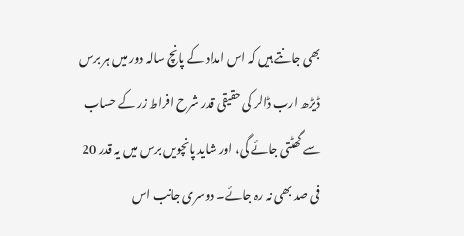بھی جانتے ہیں کہ اس امداد کے پانچ سالہ دور میں ہر برس ڈیڑھ ارب ڈالر کی حقیقی قدر شرح افراط زر کے حساب سے گھٹتی جائے گی، اور شاید پانچویں برس میں یہ قدر 20 فی صد بھی نہ رہ جائے۔ دوسری جانب اس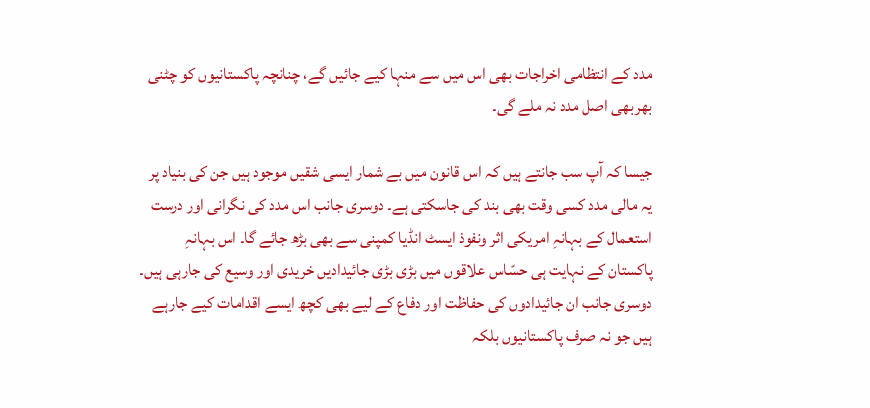مدد کے انتظامی اخراجات بھی اس میں سے منہا کیے جائیں گے، چنانچہ پاکستانیوں کو چٹنی بھربھی اصل مدد نہ ملے گی۔

جیسا کہ آپ سب جانتے ہیں کہ اس قانون میں بے شمار ایسی شقیں موجود ہیں جن کی بنیاد پر یہ مالی مدد کسی وقت بھی بند کی جاسکتی ہے۔ دوسری جانب اس مدد کی نگرانی اور درست استعمال کے بہانہِ امریکی اثر ونفوذ ایسٹ انڈیا کمپنی سے بھی بڑھ جائے گا۔ اس بہانہِ پاکستان کے نہایت ہی حسّاس علاقوں میں بڑی بڑی جائیدادیں خریدی اور وسیع کی جارہی ہیں۔ دوسری جانب ان جائیدادوں کی حفاظت اور دفاع کے لیے بھی کچھ ایسے اقدامات کیے جارہے ہیں جو نہ صرف پاکستانیوں بلکہ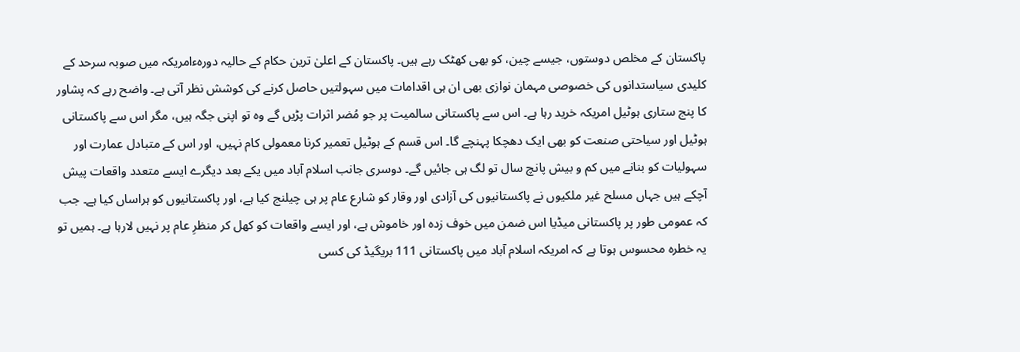پاکستان کے مخلص دوستوں، جیسے چین، کو بھی کھٹک رہے ہیں۔ پاکستان کے اعلیٰ ترین حکام کے حالیہ دورہءامریکہ میں صوبہ سرحد کے کلیدی سیاستدانوں کی خصوصی مہمان نوازی بھی ان ہی اقدامات میں سہولتیں حاصل کرنے کی کوشش نظر آتی ہے۔ واضح رہے کہ پشاور کا پنج ستاری ہوٹیل امریکہ خرید رہا ہے۔ اس سے پاکستانی سالمیت پر جو مُضر اثرات پڑیں گے وہ تو اپنی جگہ ہیں، مگر اس سے پاکستانی ہوٹیل اور سیاحتی صنعت کو بھی ایک دھچکا پہنچے گا۔ اس قسم کے ہوٹیل تعمیر کرنا معمولی کام نہیں، اور اس کے متبادل عمارت اور سہولیات کو بنانے میں کم و بیش پانچ سال تو لگ ہی جائیں گے۔ دوسری جانب اسلام آباد میں یکے بعد دیگرے ایسے متعدد واقعات پیش آچکے ہیں جہاں مسلح غیر ملکیوں نے پاکستانیوں کی آزادی اور وقار کو شارع عام پر ہی چیلنج کیا ہے، اور پاکستانیوں کو ہراساں کیا ہے۔ جب کہ عمومی طور پر پاکستانی میڈیا اس ضمن میں خوف زدہ اور خاموش ہے، اور ایسے واقعات کو کھل کر منظرِ عام پر نہیں لارہا ہے۔ ہمیں تو یہ خطرہ محسوس ہوتا ہے کہ امریکہ اسلام آباد میں پاکستانی 111 بریگیڈ کی کسی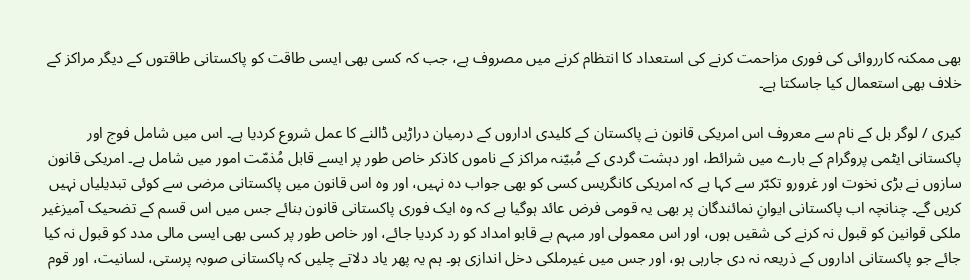بھی ممکنہ کارروائی کی فوری مزاحمت کرنے کی استعداد کا انتظام کرنے میں مصروف ہے، جب کہ کسی بھی ایسی طاقت کو پاکستانی طاقتوں کے دیگر مراکز کے خلاف بھی استعمال کیا جاسکتا ہے۔

کیری / لوگر بل کے نام سے معروف اس امریکی قانون نے پاکستان کے کلیدی اداروں کے درمیان دراڑیں ڈالنے کا عمل شروع کردیا ہے۔ اس میں شامل فوج اور پاکستانی ایٹمی پروگرام کے بارے میں شرائط، اور دہشت گردی کے مُبیّنہ مراکز کے ناموں کاذکر خاص طور پر ایسے قابل مُذمّت امور میں شامل ہے۔ امریکی قانون سازوں نے بڑی نخوت اور غرورو تکبّر سے کہا ہے کہ امریکی کانگریس کسی کو بھی جواب دہ نہیں، اور وہ اس قانون میں پاکستانی مرضی سے کوئی تبدیلیاں نہیں کریں گے۔ چنانچہ اب پاکستانی ایوانِ نمائندگان پر بھی یہ قومی فرض عائد ہوگیا ہے کہ وہ ایک فوری پاکستانی قانون بنائے جس میں اس قسم کے تضحیک آمیزغیر ملکی قوانین کو قبول نہ کرنے کی شقیں ہوں، اور اس معمولی اور مبہم بے قابو امداد کو رد کردیا جائے، اور خاص طور پر کسی بھی ایسی مالی مدد کو قبول نہ کیا جائے جو پاکستانی اداروں کے ذریعہ نہ دی جارہی ہو، اور جس میں غیرملکی دخل اندازی ہو۔ ہم یہ پھر یاد دلاتے چلیں کہ پاکستانی صوبہ پرستی، لسانیت، اور قوم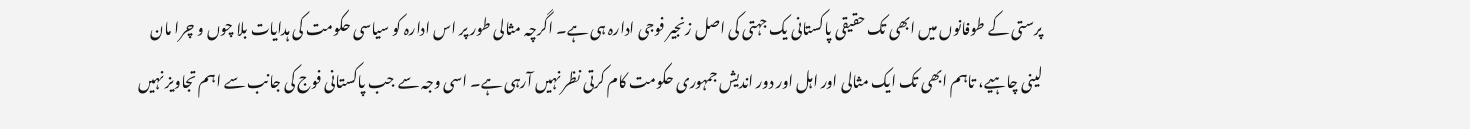پرستی کے طوفانوں میں ابھی تک حقیقی پاکستانی یک جہتی کی اصل زنجیر فوجی ادارہ ہی ہے۔ اگرچہ مثالی طور پر اس ادارہ کو سیاسی حکومت کی ہدایات بلا چوں و چرا مان لینی چاہیے، تاہم ابھی تک ایک مثالی اور اہل اور دور اندیش جمہوری حکومت کام کرتی نظر نہیں آرہی ہے۔ اسی وجہ سے جب پاکستانی فوج کی جانب سے اہم تجاویز نہیں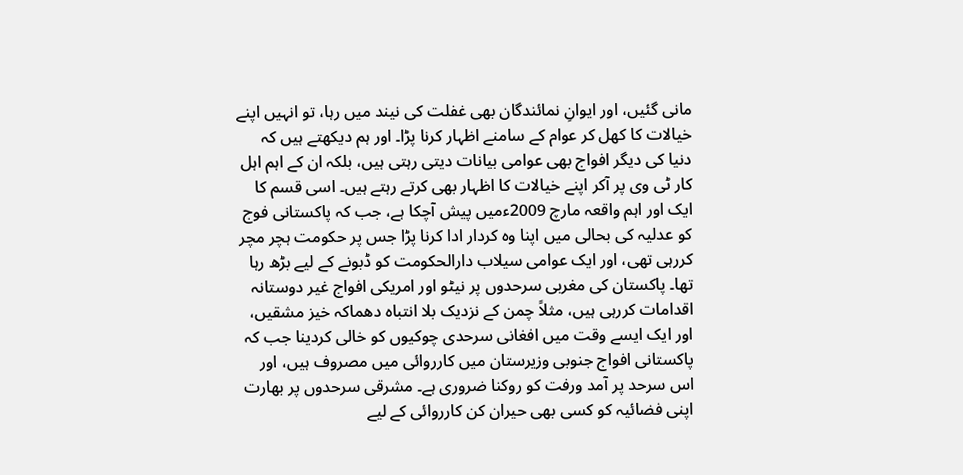مانی گئیں، اور ایوانِ نمائندگان بھی غفلت کی نیند میں رہا، تو انہیں اپنے خیالات کا کھل کر عوام کے سامنے اظہار کرنا پڑا۔ اور ہم دیکھتے ہیں کہ دنیا کی دیگر افواج بھی عوامی بیانات دیتی رہتی ہیں، بلکہ ان کے اہم اہل کار ٹی وی پر آکر اپنے خیالات کا اظہار بھی کرتے رہتے ہیں۔ اسی قسم کا ایک اور اہم واقعہ مارچ 2009ءمیں پیش آچکا ہے، جب کہ پاکستانی فوج کو عدلیہ کی بحالی میں اپنا وہ کردار ادا کرنا پڑا جس پر حکومت ہچر مچر کررہی تھی، اور ایک عوامی سیلاب دارالحکومت کو ڈبونے کے لیے بڑھ رہا تھا۔ پاکستان کی مغربی سرحدوں پر نیٹو اور امریکی افواج غیر دوستانہ اقدامات کررہی ہیں، مثلاً چمن کے نزدیک بلا انتباہ دھماکہ خیز مشقیں، اور ایک ایسے وقت میں افغانی سرحدی چوکیوں کو خالی کردینا جب کہ پاکستانی افواج جنوبی وزیرستان میں کارروائی میں مصروف ہیں، اور اس سرحد پر آمد ورفت کو روکنا ضروری ہے۔ مشرقی سرحدوں پر بھارت اپنی فضائیہ کو کسی بھی حیران کن کارروائی کے لیے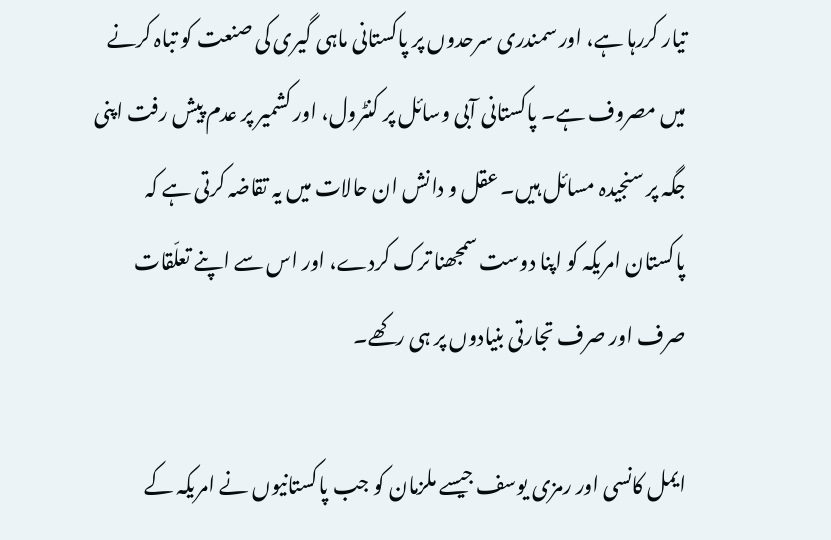تیار کررہا ہے، اور سمندری سرحدوں پر پاکستانی ماہی گیری کی صنعت کو تباہ کرنے میں مصروف ہے۔ پاکستانی آبی وسائل پر کنٹرول، اور کشمیر پر عدم پیش رفت اپنی جگہ پر سنجیدہ مسائل ہیں۔ عقل و دانش ان حالات میں یہ تقاضہ کرتی ہے کہ پاکستان امریکہ کو اپنا دوست سمجھنا ترک کردے، اور اس سے اپنے تعلّقات صرف اور صرف تجارتی بنیادوں پر ہی رکھے۔

ایمل کانسی اور رمزی یوسف جیسے ملزمان کو جب پاکستانیوں نے امریکہ کے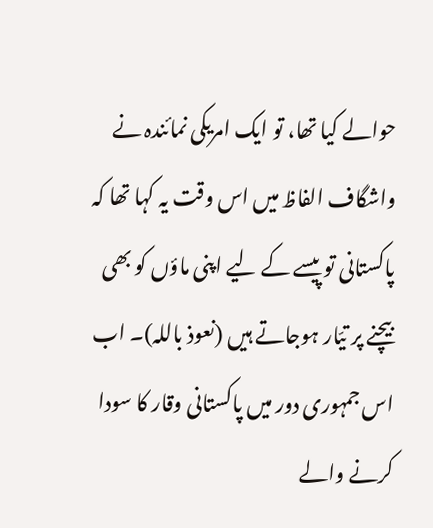حوالے کیا تھا، تو ایک امریکی نمائندہ نے واشگاف الفاظ میں اس وقت یہ کہا تھا کہ پاکستانی تو پیسے کے لیے اپنی ماؤں کو بھی بیچنے پر تیّار ہوجاتے ہیں (نعوذ باللہ)۔ اب اس جمہوری دور میں پاکستانی وقار کا سودا کرنے والے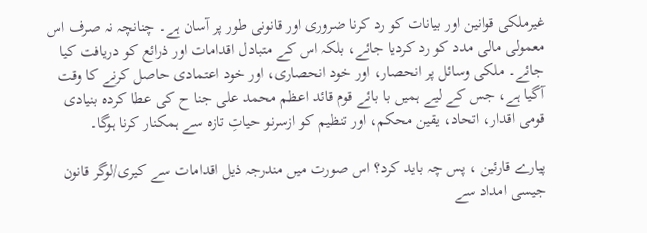غیرملکی قوانین اور بیانات کو رد کرنا ضروری اور قانونی طور پر آسان ہے۔ چنانچہ نہ صرف اس معمولی مالی مدد کو رد کردیا جائے، بلکہ اس کے متبادل اقدامات اور ذرائع کو دریافت کیا جائے۔ ملکی وسائل پر انحصار، اور خود انحصاری، اور خود اعتمادی حاصل کرنے کا وقت آگیا ہے، جس کے لیے ہمیں با بائے قوم قائد اعظم محمد علی جنا ح کی عطا کردہ بنیادی قومی اقدار، اتحاد، یقین محکم، اور تنظیم کو ازسرنو حیاتِ تازہ سے ہمکنار کرنا ہوگا۔

پیارے قارئین ، پس چہ باید کرد؟ اس صورت میں مندرجہ ذیل اقدامات سے کیری/لوگر قانون جیسی امداد سے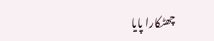چھٹکارا پایا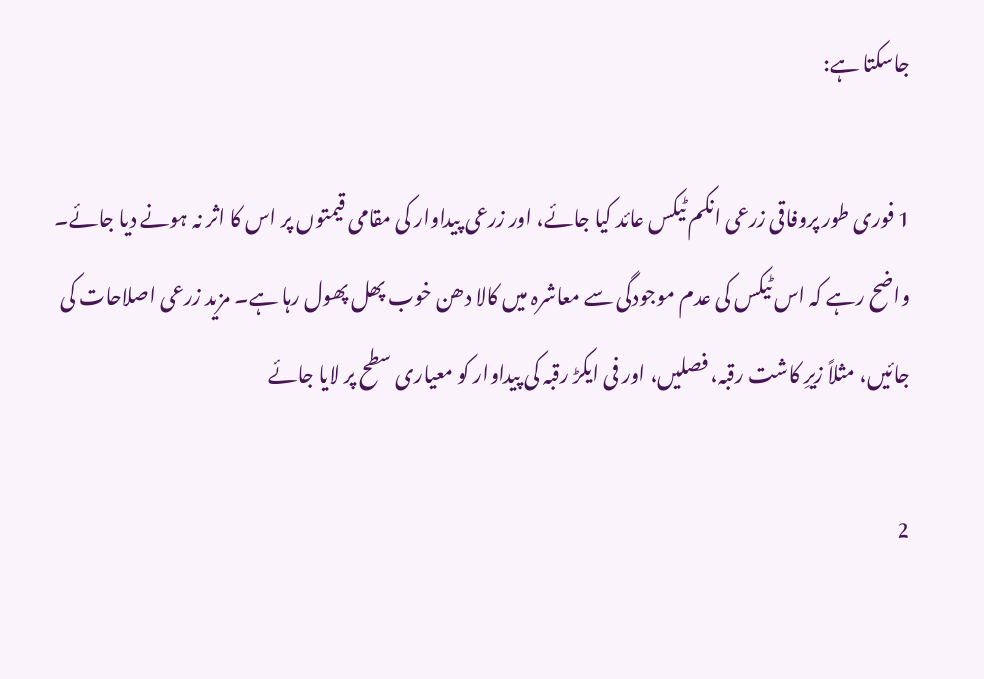جاسکتا ہے:

1 فوری طور پروفاقی زرعی انکم ٹیکس عائد کیا جائے، اور زرعی پیداوار کی مقامی قیمتوں پر اس کا اثر نہ ہونے دیا جائے۔ واضح رہے کہ اس ٹیکس کی عدم موجودگی سے معاشرہ میں کالا دھن خوب پھل پھول رہا ہے۔ مزید زرعی اصلاحات کی جائیں، مثلاً زیرِ کاشت رقبہ، فصلیں، اور فی ایکڑ رقبہ کی پیداوار کو معیاری سطح پر لایا جائے

2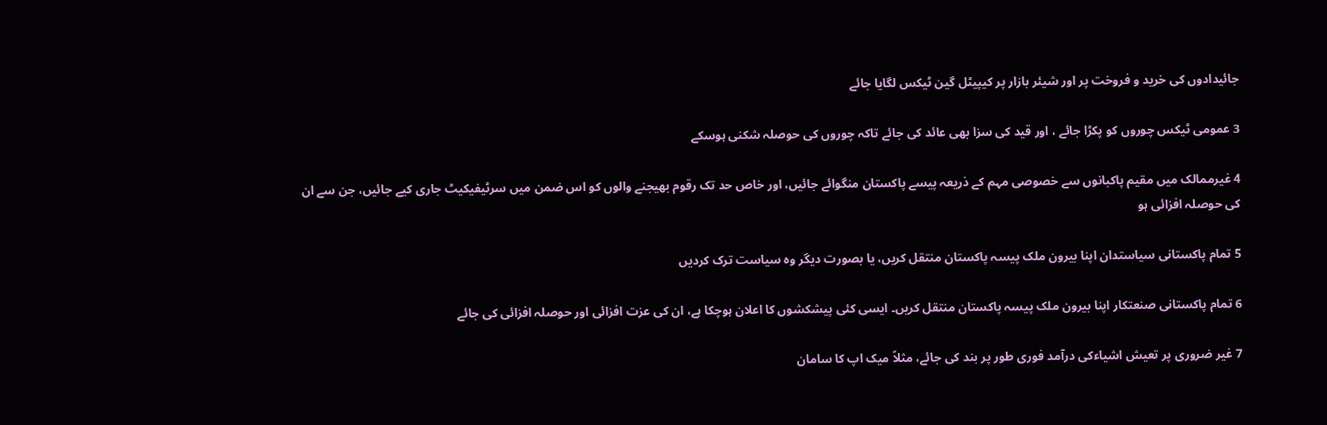جائیدادوں کی خرید و فروخت پر اور شیئر بازار پر کیپیٹل گین ٹیکس لگایا جائے

3 عمومی ٹیکس چوروں کو پکڑا جائے ، اور قید کی سزا بھی عائد کی جائے تاکہ چوروں کی حوصلہ شکنی ہوسکے

4 غیرممالک میں مقیم پاکبانوں سے خصوصی مہم کے ذریعہ پیسے پاکستان منگوائے جائیں، اور خاص حد تک رقوم بھیجنے والوں کو اس ضمن میں سرٹیفیکیٹ جاری کیے جائیں، جن سے ان کی حوصلہ افزائی ہو

5 تمام پاکستانی سیاستدان اپنا بیرون ملک پیسہ پاکستان منتقل کریں، یا بصورت دیگر وہ سیاست ترک کردیں

6 تمام پاکستانی صنعتکار اپنا بیرون ملک پیسہ پاکستان منتقل کریں۔ ایسی کئی پیشکشوں کا اعلان ہوچکا ہے، ان کی عزت افزائی اور حوصلہ افزائی کی جائے

7 غیر ضروری پر تعیش اشیاءکی درآمد فوری طور پر بند کی جائے، مثلاً میک اپ کا سامان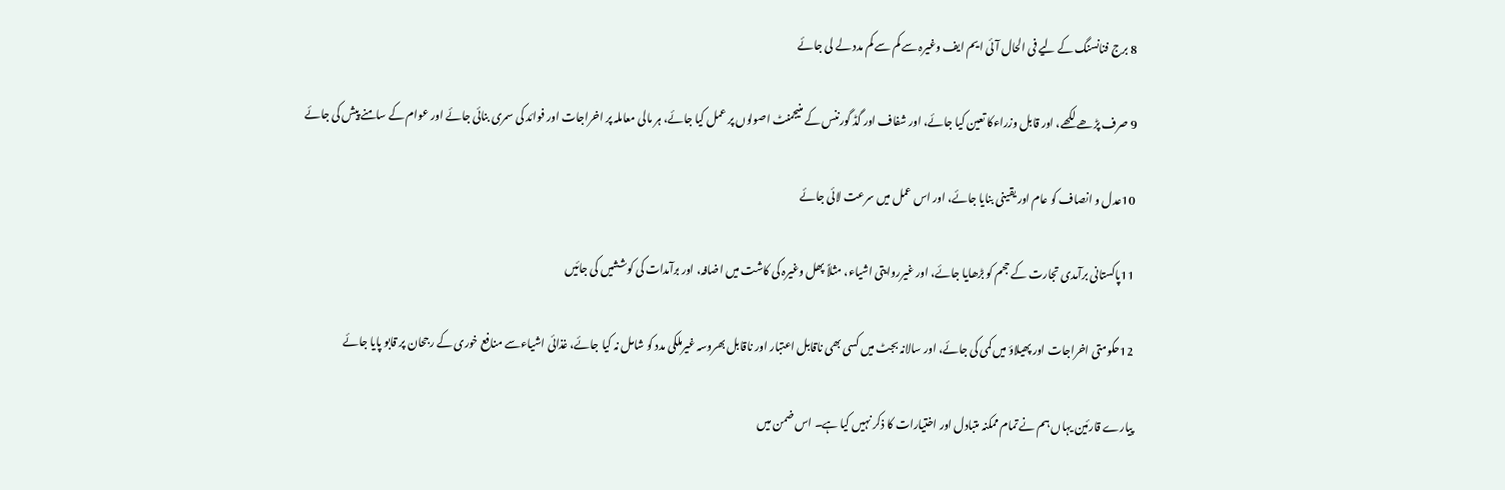8 برج فنانسنگ کے لیے فی الحال آئی ایم ایف وغیرہ سے کم سے کم مدد لے لی جائے

9 صرف پڑھے لکھے، اور قابل وزراءکا تعین کیا جائے، اور شفاف اور گڈ گورننس کے منیجمنٹ اصولوں پر عمل کیا جائے، ہر مالی معاملہ پر اخراجات اور فوائد کی سمری بنائی جائے اور عوام کے سامنے پیش کی جائے

10عدل و انصاف کو عام اور یقینی بنایا جائے، اور اس عمل میں سرعت لائی جائے

11پاکستانی برآمدی تجارت کے حجم کو بڑھایا جائے، اور غیرروایتی اشیاء، مثلاً پھل وغیرہ کی کاشت میں اضافہ، اور برآمدات کی کوششیں کی جائیں

12حکومتی اخراجات اور پھیلاؤ میں کمی کی جائے، اور سالانہ بجٹ میں کسی بھی ناقابل اعتبار اور ناقابل بھروسہ غیرملکی مدد کو شامل نہ کیا جائے، غذائی اشیاءسے منافع خوری کے رجحان پر قابو پایا جائے

پیارے قارئین یہاں ہم نے تمام ممکنہ متبادل اور اختیارات کا ذکر نہیں کیا ہے۔ اس ضمن میں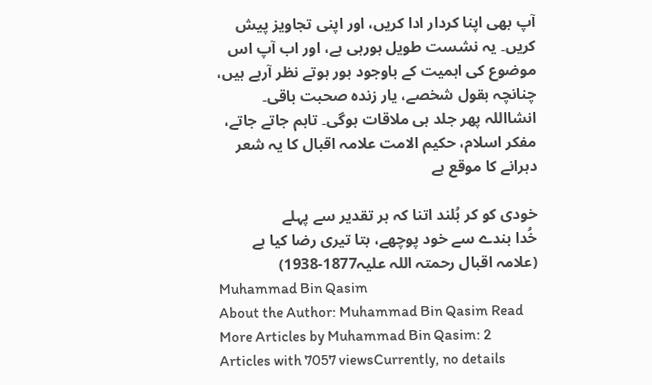آپ بھی اپنا کردار ادا کریں، اور اپنی تجاویز پیش کریں۔ یہ نشست طویل ہورہی ہے، اور اب آپ اس موضوع کی اہمیت کے باوجود بور ہوتے نظر آرہے ہیں، چنانچہ بقول شخصے، یار زندہ صحبت باقی۔ انشااللہ پھر جلد ہی ملاقات ہوگی۔ تاہم جاتے جاتے، مفکر اسلام، حکیم الامت علامہ اقبال کا یہ شعر دہرانے کا موقع ہے

خودی کو کر بُلند اتنا کہ ہر تقدیر سے پہلے
خُدا بندے سے خود پوچھے، بتا تیری رضا کیا ہے
(علامہ اقبال رحمتہ اللہ علیہ1877-1938)
Muhammad Bin Qasim
About the Author: Muhammad Bin Qasim Read More Articles by Muhammad Bin Qasim: 2 Articles with 7057 viewsCurrently, no details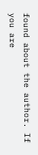found about the author. If you are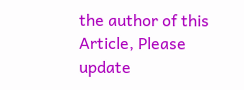the author of this Article, Please update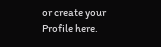or create your Profile here.